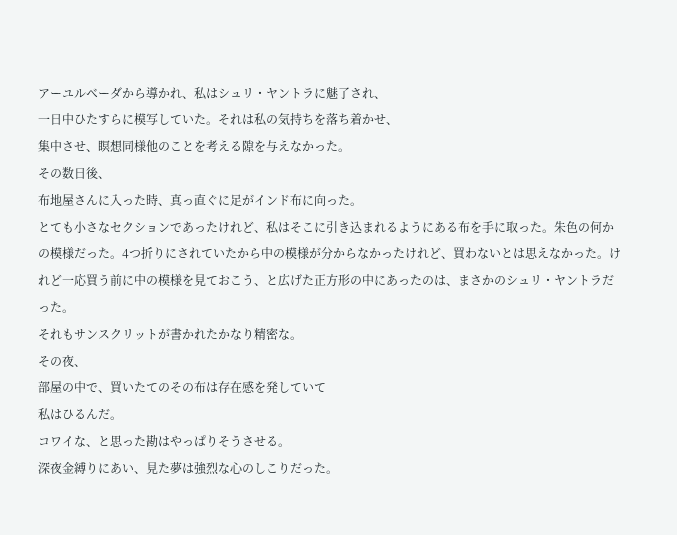アーユルベーダから導かれ、私はシュリ・ヤントラに魅了され、
一日中ひたすらに模写していた。それは私の気持ちを落ち着かせ、
集中させ、瞑想同様他のことを考える隙を与えなかった。
その数日後、
布地屋さんに入った時、真っ直ぐに足がインド布に向った。
とても小さなセクションであったけれど、私はそこに引き込まれるようにある布を手に取った。朱色の何かの模様だった。4つ折りにされていたから中の模様が分からなかったけれど、買わないとは思えなかった。けれど一応買う前に中の模様を見ておこう、と広げた正方形の中にあったのは、まさかのシュリ・ヤントラだった。
それもサンスクリットが書かれたかなり精密な。
その夜、
部屋の中で、買いたてのその布は存在感を発していて
私はひるんだ。
コワイな、と思った勘はやっぱりそうさせる。
深夜金縛りにあい、見た夢は強烈な心のしこりだった。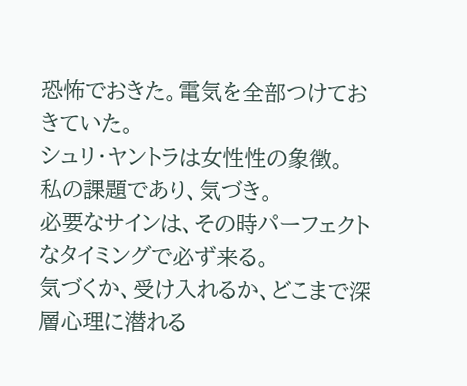恐怖でおきた。電気を全部つけておきていた。
シュリ・ヤントラは女性性の象徴。
私の課題であり、気づき。
必要なサインは、その時パーフェクトなタイミングで必ず来る。
気づくか、受け入れるか、どこまで深層心理に潜れる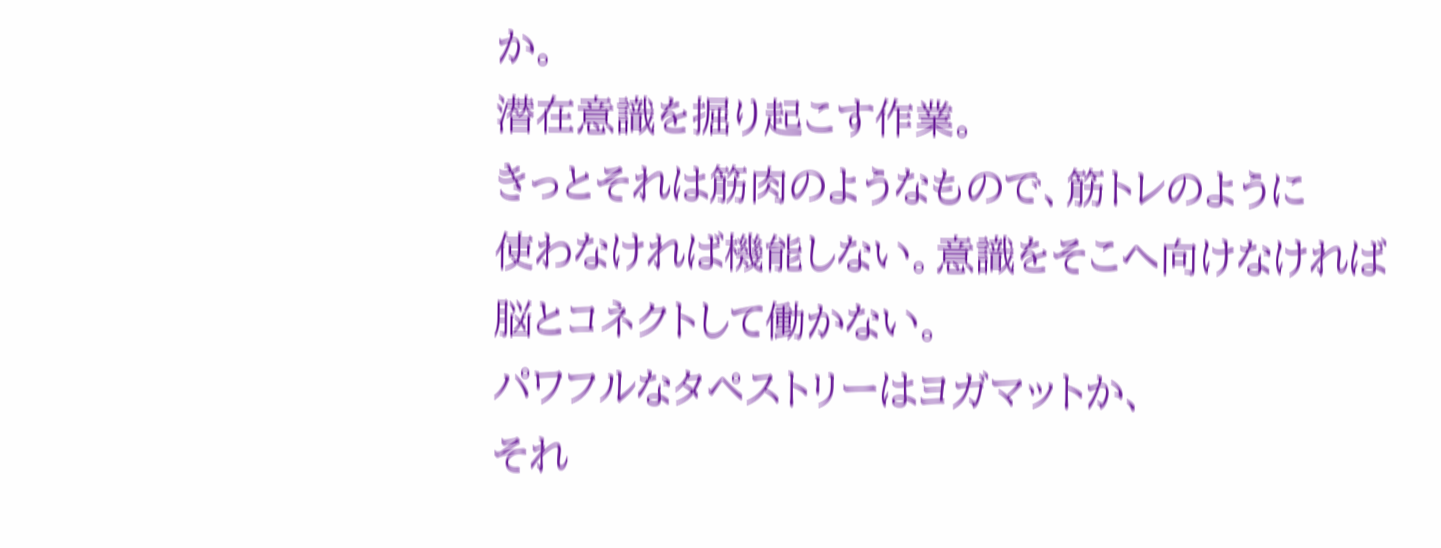か。
潜在意識を掘り起こす作業。
きっとそれは筋肉のようなもので、筋トレのように
使わなければ機能しない。意識をそこへ向けなければ
脳とコネクトして働かない。
パワフルなタペストリーはヨガマットか、
それ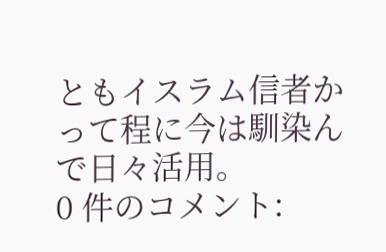ともイスラム信者かって程に今は馴染んで日々活用。
0 件のコメント: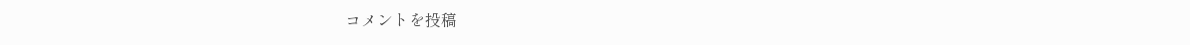コメントを投稿